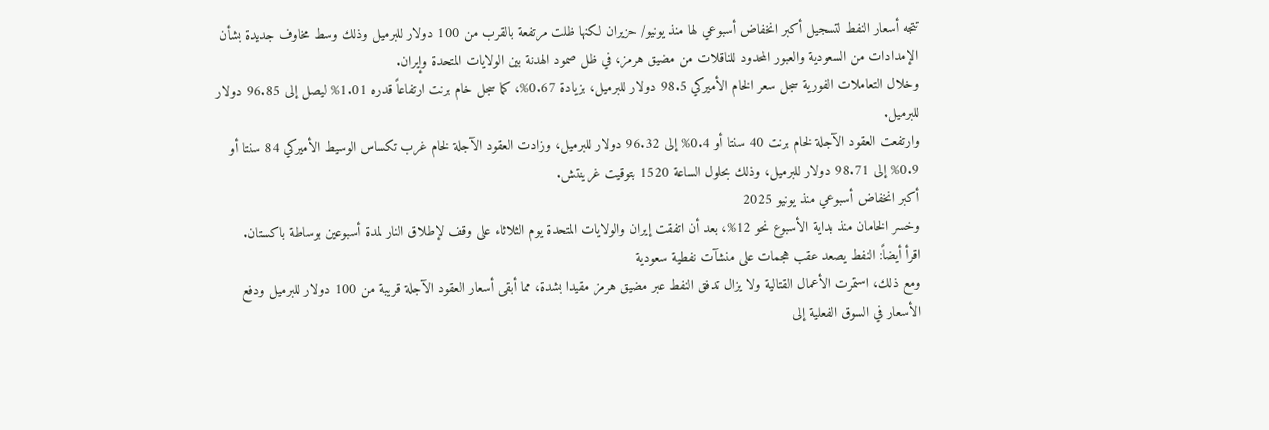تتجه أسعار النفط لتسجيل أكبر انخفاض أسبوعي لها منذ يونيو/ حزيران لكنها ظلت مرتفعة بالقرب من 100 دولار للبرميل وذلك وسط مخاوف جديدة بشأن الإمدادات من السعودية والعبور المحدود للناقلات من مضيق هرمز، في ظل صمود الهدنة بين الولايات المتحدة وإيران.
وخلال التعاملات الفورية سجل سعر الخام الأميركي 98.5 دولار للبرميل، بزيادة 0.67%، كما سجل خام برنت ارتفاعاً قدره 1.01% ليصل إلى 96.85 دولار للبرميل.
وارتفعت العقود الآجلة لخام برنت 40 سنتا أو 0.4% إلى 96.32 دولار للبرميل، وزادت العقود الآجلة لخام غرب تكساس الوسيط الأميركي 84 سنتا أو 0.9% إلى 98.71 دولار للبرميل، وذلك بحلول الساعة 1520 بتوقيت غرينتش.
أكبر انخفاض أسبوعي منذ يونيو 2025
وخسر الخامان منذ بداية الأسبوع نحو 12%، بعد أن اتفقت إيران والولايات المتحدة يوم الثلاثاء على وقف لإطلاق النار لمدة أسبوعين بوساطة باكستان.
اقرأ أيضاً: النفط يصعد عقب هجمات على منشآت نفطية سعودية
ومع ذلك، استمرت الأعمال القتالية ولا يزال تدفق النفط عبر مضيق هرمز مقيدا بشدة، مما أبقى أسعار العقود الآجلة قريبة من 100 دولار للبرميل ودفع الأسعار في السوق الفعلية إلى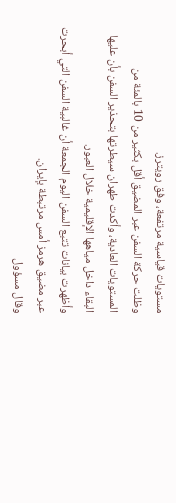مستويات قياسية مرتفعة، وفق رويترز.
وظلت حركة السفن عبر المضيق أقل بكثير من 10 بالمئة من المستويات العادية، وأكدت طهران سيطرتها بتحذير السفن بأن عليها البقاء داخل مياهها الإقليمية خلال العبور.
وأظهرت بيانات تتبع السفن اليوم الجمعة أن غالبية السفن التي أبحرت عبر مضيق هرمز أمس مرتبطة بإيران.
وقال مسؤول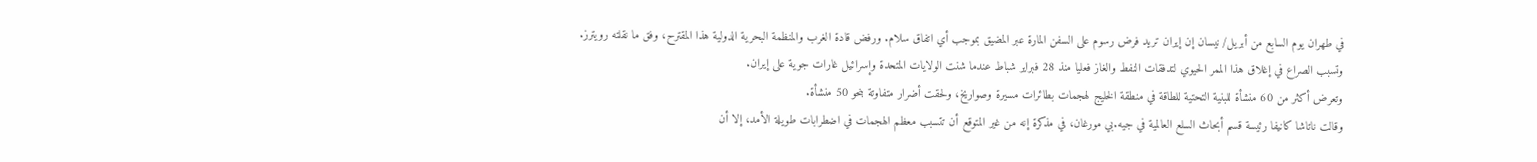في طهران يوم السابع من أبريل/ نيسان إن إيران تريد فرض رسوم على السفن المارة عبر المضيق بموجب أي اتفاق سلام. ورفض قادة الغرب والمنظمة البحرية الدولية هذا المقترح، وفق ما نقلته رويترز.
وتسبب الصراع في إغلاق هذا الممر الحيوي لتدفقات النفط والغاز فعليا منذ 28 فبراير شباط عندما شنت الولايات المتحدة وإسرائيل غارات جوية على إيران.
وتعرض أكثر من 60 منشأة للبنية التحتية للطاقة في منطقة الخليج لهجمات بطائرات مسيرة وصواريخ، ولحقت أضرار متفاوتة بنحو 50 منشأة.
وقالت ناتاشا كانيفا رئيسة قسم أبحاث السلع العالمية في جيه.بي مورغان، في مذكرة إنه من غير المتوقع أن تتسبب معظم الهجمات في اضطرابات طويلة الأمد، إلا أن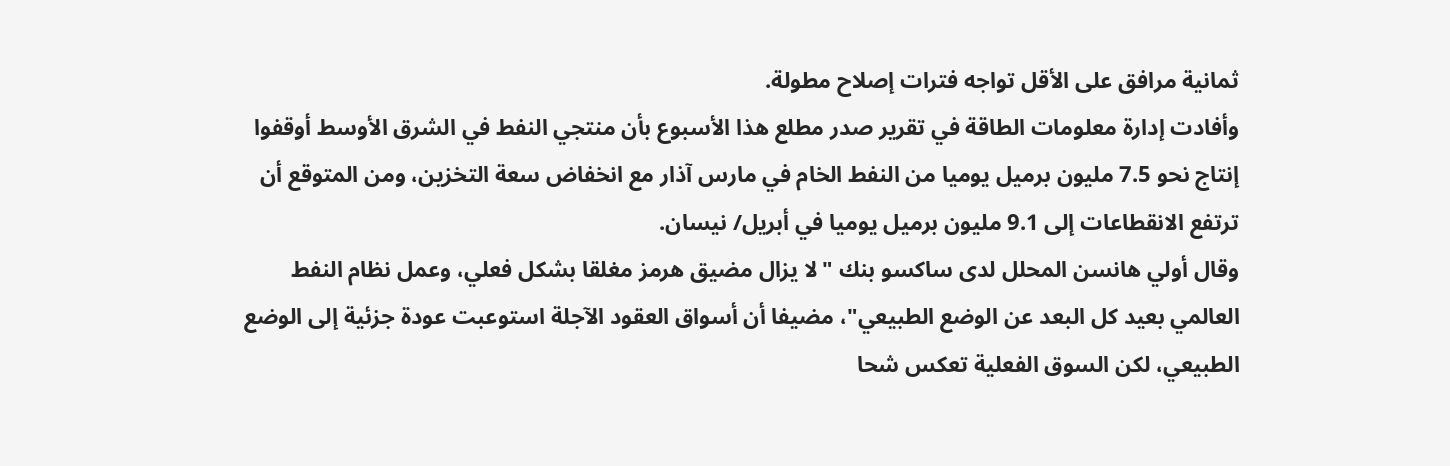ثمانية مرافق على الأقل تواجه فترات إصلاح مطولة.
وأفادت إدارة معلومات الطاقة في تقرير صدر مطلع هذا الأسبوع بأن منتجي النفط في الشرق الأوسط أوقفوا إنتاج نحو 7.5 مليون برميل يوميا من النفط الخام في مارس آذار مع انخفاض سعة التخزين، ومن المتوقع أن ترتفع الانقطاعات إلى 9.1 مليون برميل يوميا في أبريل/ نيسان.
وقال أولي هانسن المحلل لدى ساكسو بنك "لا يزال مضيق هرمز مغلقا بشكل فعلي، وعمل نظام النفط العالمي بعيد كل البعد عن الوضع الطبيعي"، مضيفا أن أسواق العقود الآجلة استوعبت عودة جزئية إلى الوضع الطبيعي، لكن السوق الفعلية تعكس شحا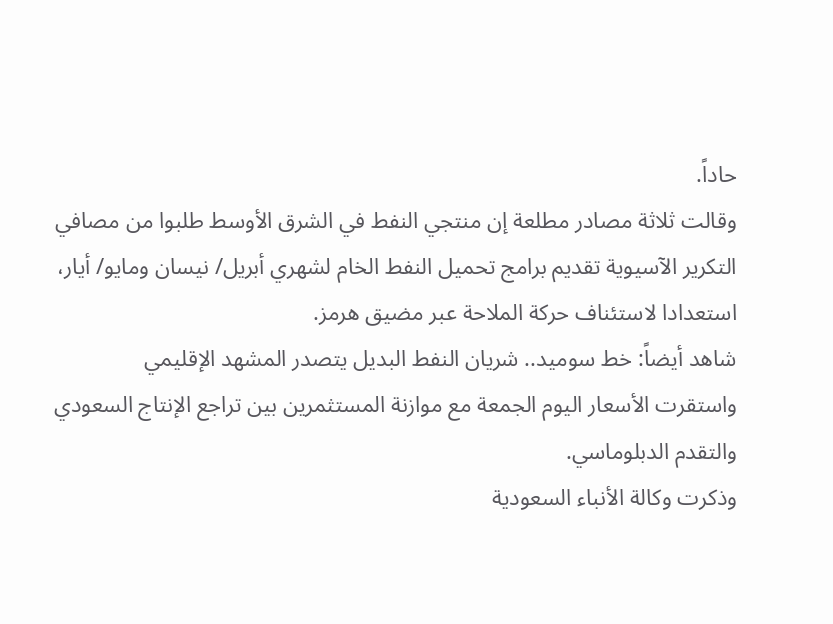حاداً.
وقالت ثلاثة مصادر مطلعة إن منتجي النفط في الشرق الأوسط طلبوا من مصافي التكرير الآسيوية تقديم برامج تحميل النفط الخام لشهري أبريل/ نيسان ومايو/ أيار، استعدادا لاستئناف حركة الملاحة عبر مضيق هرمز.
شاهد أيضاً: خط سوميد.. شريان النفط البديل يتصدر المشهد الإقليمي
واستقرت الأسعار اليوم الجمعة مع موازنة المستثمرين بين تراجع الإنتاج السعودي والتقدم الدبلوماسي.
وذكرت وكالة الأنباء السعودية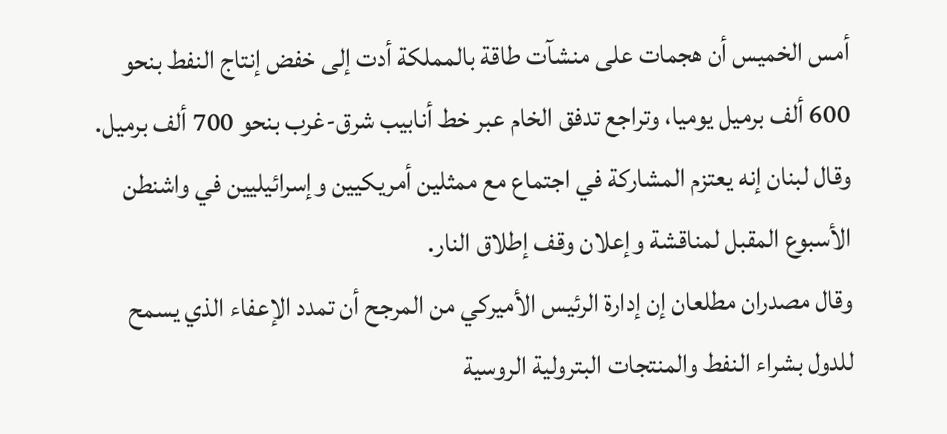أمس الخميس أن هجمات على منشآت طاقة بالمملكة أدت إلى خفض إنتاج النفط بنحو 600 ألف برميل يوميا، وتراجع تدفق الخام عبر خط أنابيب شرق-غرب بنحو 700 ألف برميل.
وقال لبنان إنه يعتزم المشاركة في اجتماع مع ممثلين أمريكيين وإسرائيليين في واشنطن الأسبوع المقبل لمناقشة وإعلان وقف إطلاق النار.
وقال مصدران مطلعان إن إدارة الرئيس الأميركي من المرجح أن تمدد الإعفاء الذي يسمح للدول بشراء النفط والمنتجات البترولية الروسية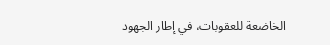الخاضعة للعقوبات، في إطار الجهود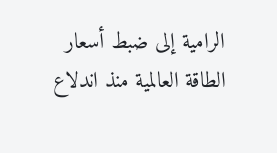الرامية إلى ضبط أسعار الطاقة العالمية منذ اندلاع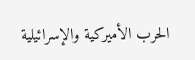الحرب الأميركية والإسرائيلية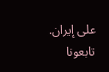على إيران.
تابعونا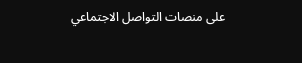على منصات التواصل الاجتماعي